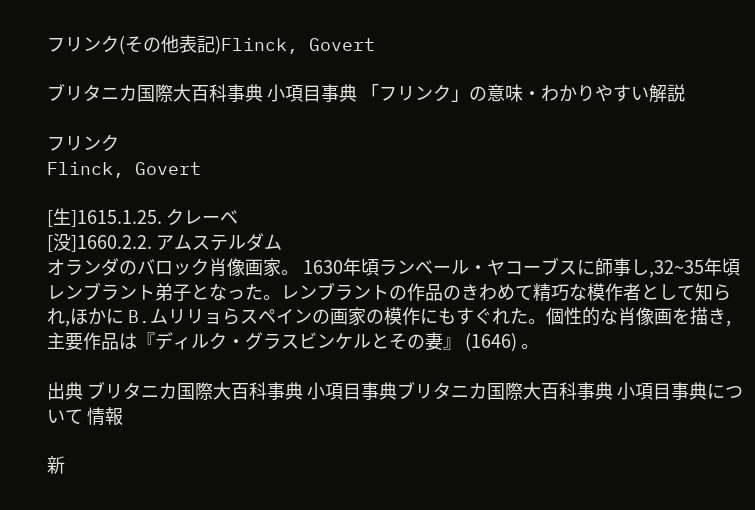フリンク(その他表記)Flinck, Govert

ブリタニカ国際大百科事典 小項目事典 「フリンク」の意味・わかりやすい解説

フリンク
Flinck, Govert

[生]1615.1.25. クレーベ
[没]1660.2.2. アムステルダム
オランダのバロック肖像画家。 1630年頃ランベール・ヤコーブスに師事し,32~35年頃レンブラント弟子となった。レンブラントの作品のきわめて精巧な模作者として知られ,ほかに B.ムリリョらスペインの画家の模作にもすぐれた。個性的な肖像画を描き,主要作品は『ディルク・グラスビンケルとその妻』 (1646) 。

出典 ブリタニカ国際大百科事典 小項目事典ブリタニカ国際大百科事典 小項目事典について 情報

新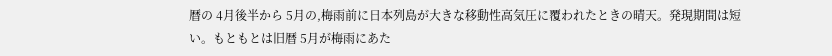暦の 4月後半から 5月の,梅雨前に日本列島が大きな移動性高気圧に覆われたときの晴天。発現期間は短い。もともとは旧暦 5月が梅雨にあた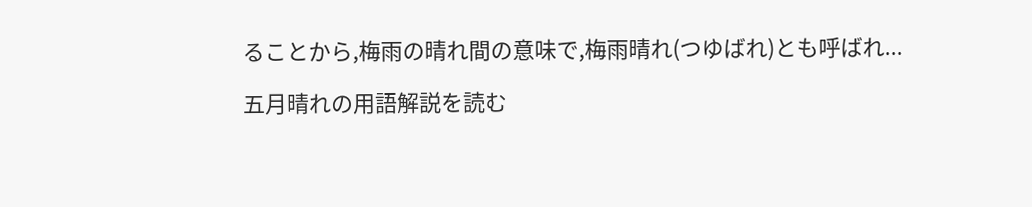ることから,梅雨の晴れ間の意味で,梅雨晴れ(つゆばれ)とも呼ばれ...

五月晴れの用語解説を読む